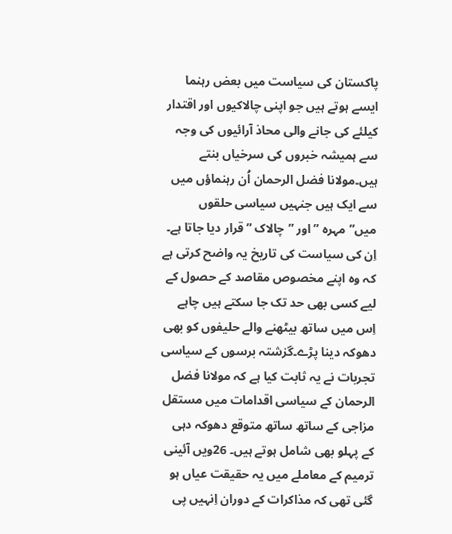پاکستان کی سیاست میں بعض رہنما ایسے ہوتے ہیں جو اپنی چالاکیوں اور اقتدار کیلئے کی جانے والی محاذ آرائیوں کی وجہ سے ہمیشہ خبروں کی سرخیاں بنتے ہیں۔مولانا فضل الرحمان اُن رہنماؤں میں سے ایک ہیں جنہیں سیاسی حلقوں میں”مہرہ ” اور ”چالاک ”قرار دیا جاتا ہے۔ اِن کی سیاست کی تاریخ یہ واضح کرتی ہے کہ وہ اپنے مخصوص مقاصد کے حصول کے لیے کسی بھی حد تک جا سکتے ہیں چاہے اِس میں ساتھ بیٹھنے والے حلیفوں کو بھی دھوکہ دینا پڑے۔گزشتہ برسوں کے سیاسی تجربات نے یہ ثابت کیا ہے کہ مولانا فضل الرحمان کے سیاسی اقدامات میں مستقل مزاجی کے ساتھ ساتھ متوقع دھوکہ دہی کے پہلو بھی شامل ہوتے ہیں۔ 26ویں آئینی ترمیم کے معاملے میں یہ حقیقت عیاں ہو گئی تھی کہ مذاکرات کے دوران اِنہیں پی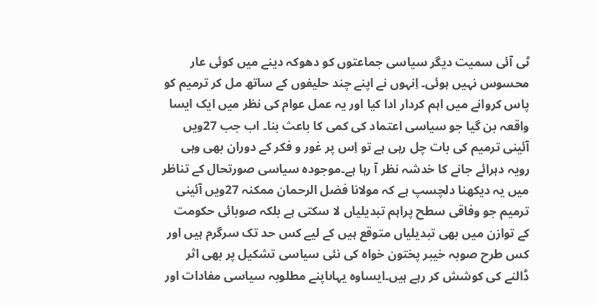ٹی آئی سمیت دیگر سیاسی جماعتوں کو دھوکہ دینے میں کوئی عار محسوس نہیں ہوئی۔ اِنہوں نے اپنے چند حلیفوں کے ساتھ مل کر ترمیم کو پاس کروانے میں اہم کردار ادا کیا اور یہ عمل عوام کی نظر میں ایک ایسا واقعہ بن گیا جو سیاسی اعتماد کی کمی کا باعث بنا۔ اب جب 27ویں آئینی ترمیم کی بات چل رہی ہے تو اِس پر غور و فکر کے دوران بھی وہی رویہ دہرائے جانے کا خدشہ نظر آ رہا ہے۔موجودہ سیاسی صورتحال کے تناظر میں یہ دیکھنا دلچسپ ہے کہ مولانا فضل الرحمان ممکنہ 27ویں آئینی ترمیم جو وفاقی سطح پراہم تبدیلیاں لا سکتی ہے بلکہ صوبائی حکومت کے توازن میں بھی تبدیلیاں متوقع ہیں کے لیے کس حد تک سرگرم ہیں اور کس طرح صوبہ خیبر پختون خواہ کی نئی سیاسی تشکیل پر بھی اثر ڈالنے کی کوشش کر رہے ہیں۔ایساوہ یہاںاپنے مطلوبہ سیاسی مفادات اور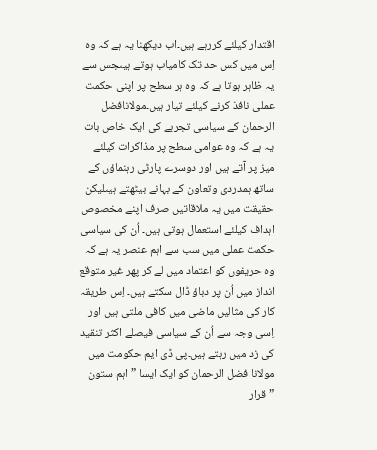اقتدار کیلئے کررہے ہیں۔اب دیکھنا یہ ہے کہ وہ اِس میں کس حد تک کامیاب ہوتے ہیںجس سے یہ ظاہر ہوتا ہے کہ وہ ہر سطح پر اپنی حکمت عملی نافذ کرنے کیلئے تیار ہیں۔مولانافضل الرحمان کے سیاسی تجربے کی ایک خاص بات یہ ہے کہ وہ عوامی سطح پر مذاکرات کیلئے میز پر آتے ہیں اور دوسرے پارٹی رہنماؤں کے ساتھ ہمدردی وتعاون کے بہانے بیٹھتے ہیںلیکن حقیقت میں یہ ملاقاتیں صرف اپنے مخصوص اہداف کیلئے استعمال ہوتی ہیں۔ اُن کی سیاسی حکمت عملی میں سب سے اہم عنصر یہ ہے کہ وہ حریفوں کو اعتماد میں لے کر پھر غیر متوقع انداز میں اُن پر دباؤ ڈال سکتے ہیں۔ اِس طریقہ کار کی مثالیں ماضی میں کافی ملتی ہیں اور اِسی وجہ سے اُن کے سیاسی فیصلے اکثر تنقید کی زد میں رہتے ہیں۔پی ڈی ایم حکومت میں مولانا فضل الرحمان کو ایک ایسا ”اہم ستون ”قرار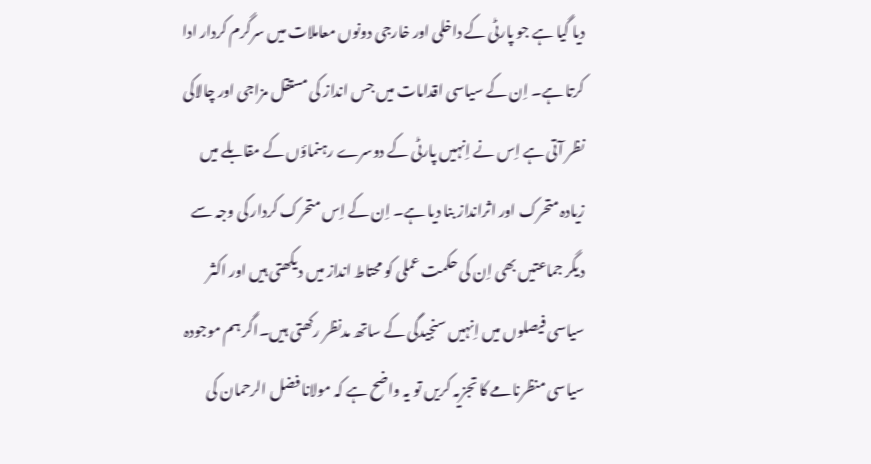دیا گیا ہے جو پارٹی کے داخلی اور خارجی دونوں معاملات میں سرگرم کردار ادا کرتا ہے۔ اِن کے سیاسی اقدامات میں جس انداز کی مستقل مزاجی اور چالاکی نظر آتی ہے اِس نے اِنہیں پارٹی کے دوسرے رہنماؤں کے مقابلے میں زیادہ متحرک اور اثرانداز بنا دیا ہے۔ اِن کے اِس متحرک کردار کی وجہ سے دیگر جماعتیں بھی اِن کی حکمت عملی کو محتاط انداز میں دیکھتی ہیں اور اکثر سیاسی فیصلوں میں اِنہیں سنجیدگی کے ساتھ مدنظر رکھتی ہیں۔اگر ہم موجودہ سیاسی منظرنامے کا تجزیہ کریں تو یہ واضح ہے کہ مولانا فضل الرحمان کی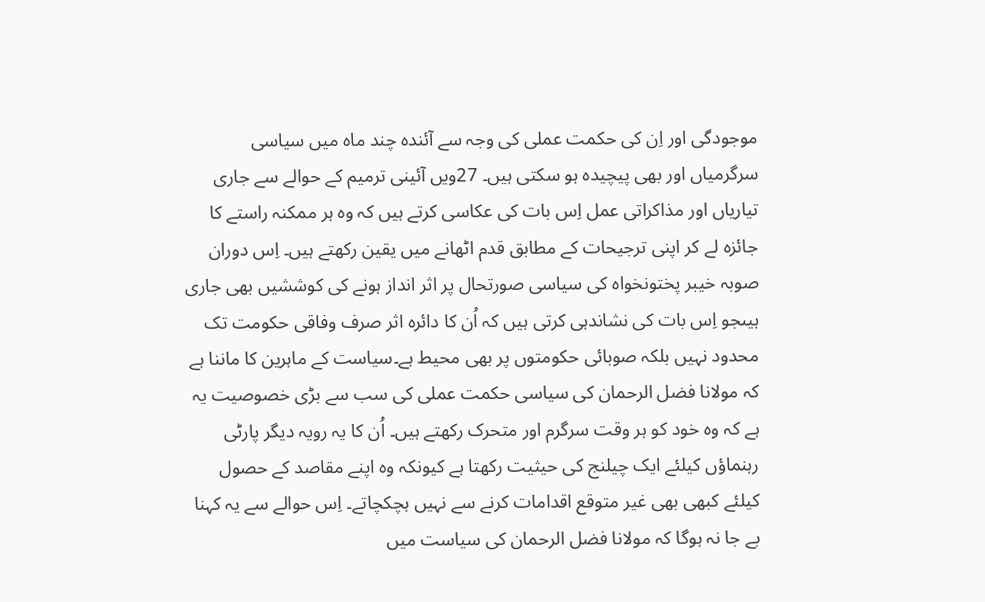موجودگی اور اِن کی حکمت عملی کی وجہ سے آئندہ چند ماہ میں سیاسی سرگرمیاں اور بھی پیچیدہ ہو سکتی ہیں۔ 27ویں آئینی ترمیم کے حوالے سے جاری تیاریاں اور مذاکراتی عمل اِس بات کی عکاسی کرتے ہیں کہ وہ ہر ممکنہ راستے کا جائزہ لے کر اپنی ترجیحات کے مطابق قدم اٹھانے میں یقین رکھتے ہیں۔ اِس دوران صوبہ خیبر پختونخواہ کی سیاسی صورتحال پر اثر انداز ہونے کی کوششیں بھی جاری ہیںجو اِس بات کی نشاندہی کرتی ہیں کہ اُن کا دائرہ اثر صرف وفاقی حکومت تک محدود نہیں بلکہ صوبائی حکومتوں پر بھی محیط ہے۔سیاست کے ماہرین کا ماننا ہے کہ مولانا فضل الرحمان کی سیاسی حکمت عملی کی سب سے بڑی خصوصیت یہ ہے کہ وہ خود کو ہر وقت سرگرم اور متحرک رکھتے ہیں۔ اُن کا یہ رویہ دیگر پارٹی رہنماؤں کیلئے ایک چیلنج کی حیثیت رکھتا ہے کیونکہ وہ اپنے مقاصد کے حصول کیلئے کبھی بھی غیر متوقع اقدامات کرنے سے نہیں ہچکچاتے۔ اِس حوالے سے یہ کہنا بے جا نہ ہوگا کہ مولانا فضل الرحمان کی سیاست میں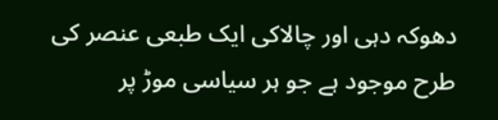دھوکہ دہی اور چالاکی ایک طبعی عنصر کی طرح موجود ہے جو ہر سیاسی موڑ پر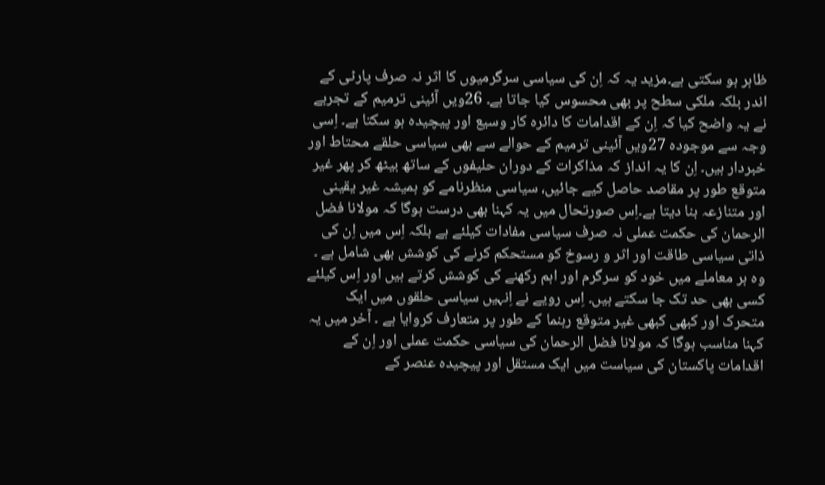ظاہر ہو سکتی ہے۔مزید یہ کہ اِن کی سیاسی سرگرمیوں کا اثر نہ صرف پارٹی کے اندر بلکہ ملکی سطح پر بھی محسوس کیا جاتا ہے۔ 26ویں آئینی ترمیم کے تجربے نے یہ واضح کیا کہ اِن کے اقدامات کا دائرہ کار وسیع اور پیچیدہ ہو سکتا ہے۔ اِسی وجہ سے موجودہ 27ویں آئینی ترمیم کے حوالے سے بھی سیاسی حلقے محتاط اور خبردار ہیں۔ اِن کا یہ انداز کہ مذاکرات کے دوران حلیفوں کے ساتھ بیٹھ کر پھر غیر متوقع طور پر مقاصد حاصل کیے جائیں، سیاسی منظرنامے کو ہمیشہ غیر یقینی اور متنازعہ بنا دیتا ہے۔اِس صورتحال میں یہ کہنا بھی درست ہوگا کہ مولانا فضل الرحمان کی حکمت عملی نہ صرف سیاسی مفادات کیلئے ہے بلکہ اِس میں اِن کی ذاتی سیاسی طاقت اور اثر و رسوخ کو مستحکم کرنے کی کوشش بھی شامل ہے ۔ وہ ہر معاملے میں خود کو سرگرم اور اہم رکھنے کی کوشش کرتے ہیں اور اِس کیلئے کسی بھی حد تک جا سکتے ہیں۔ اِس رویے نے اِنہیں سیاسی حلقوں میں ایک متحرک اور کبھی کبھی غیر متوقع رہنما کے طور پر متعارف کروایا ہے ۔ آخر میں یہ کہنا مناسب ہوگا کہ مولانا فضل الرحمان کی سیاسی حکمت عملی اور اِن کے اقدامات پاکستان کی سیاست میں ایک مستقل اور پیچیدہ عنصر کے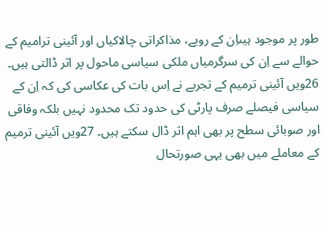طور پر موجود ہیںاِن کے رویے، مذاکراتی چالاکیاں اور آئینی ترامیم کے حوالے سے اِن کی سرگرمیاں ملکی سیاسی ماحول پر اثر ڈالتی ہیں۔ 26ویں آئینی ترمیم کے تجربے نے اِس بات کی عکاسی کی کہ اِن کے سیاسی فیصلے صرف پارٹی کی حدود تک محدود نہیں بلکہ وفاقی اور صوبائی سطح پر بھی اہم اثر ڈال سکتے ہیں۔ 27ویں آئینی ترمیم کے معاملے میں بھی یہی صورتحال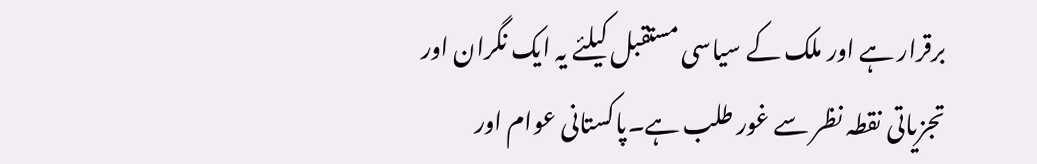برقرار ہے اور ملک کے سیاسی مستقبل کیلئے یہ ایک نگران اور تجزیاتی نقطہ نظر سے غور طلب ہے۔پاکستانی عوام اور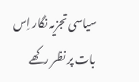سیاسی تجزیہ نگار اِس بات پر نظر رکھے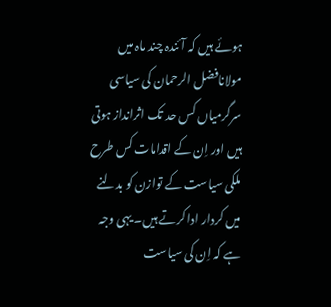ہوئے ہیں کہ آئندہ چند ماہ میں مولانافضل الرحمان کی سیاسی سرگرمیاں کس حد تک اثرانداز ہوتی ہیں اور اِن کے اقدامات کس طرح ملکی سیاست کے توازن کو بدلنے میں کردار ادا کرتے ہیں۔ یہی وجہ ہے کہ اِن کی سیاست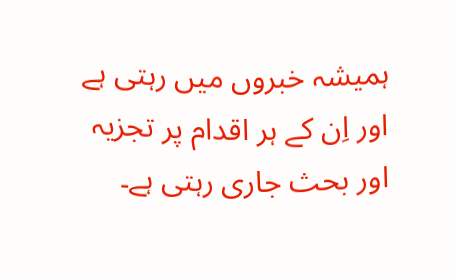ہمیشہ خبروں میں رہتی ہے اور اِن کے ہر اقدام پر تجزیہ اور بحث جاری رہتی ہے۔